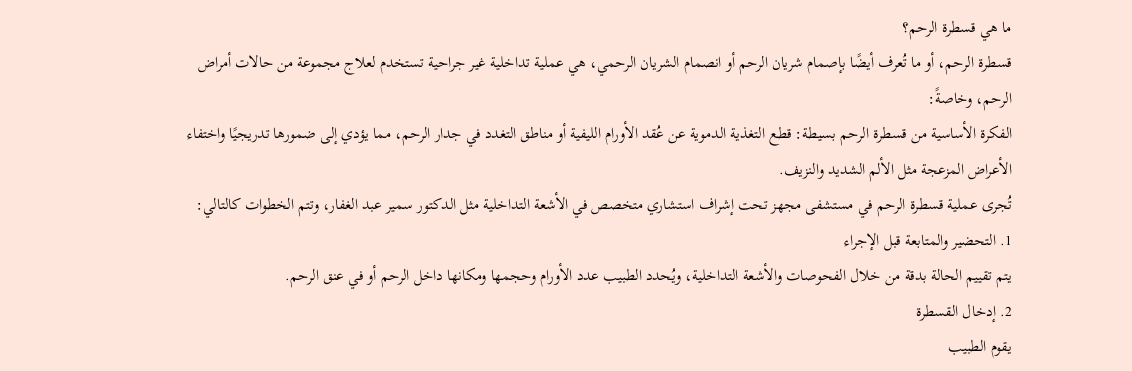ما هي قسطرة الرحم؟
قسطرة الرحم، أو ما تُعرف أيضًا بإصمام شريان الرحم أو انصمام الشريان الرحمي، هي عملية تداخلية غير جراحية تستخدم لعلاج مجموعة من حالات أمراض الرحم، وخاصةً:
الفكرة الأساسية من قسطرة الرحم بسيطة: قطع التغذية الدموية عن عُقد الأورام الليفية أو مناطق التغدد في جدار الرحم، مما يؤدي إلى ضمورها تدريجيًا واختفاء الأعراض المزعجة مثل الألم الشديد والنزيف.
تُجرى عملية قسطرة الرحم في مستشفى مجهز تحت إشراف استشاري متخصص في الأشعة التداخلية مثل الدكتور سمير عبد الغفار، وتتم الخطوات كالتالي:
1. التحضير والمتابعة قبل الإجراء
يتم تقييم الحالة بدقة من خلال الفحوصات والأشعة التداخلية، ويُحدد الطبيب عدد الأورام وحجمها ومكانها داخل الرحم أو في عنق الرحم.
2. إدخال القسطرة
يقوم الطبيب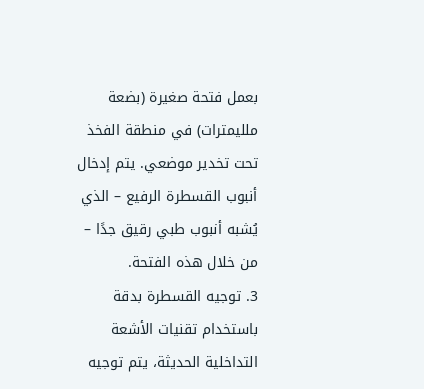بعمل فتحة صغيرة (بضعة ملليمترات) في منطقة الفخذ تحت تخدير موضعي. يتم إدخال أنبوب القسطرة الرفيع – الذي يُشبه أنبوب طبي رقيق جدًا – من خلال هذه الفتحة.
3. توجيه القسطرة بدقة
باستخدام تقنيات الأشعة التداخلية الحديثة، يتم توجيه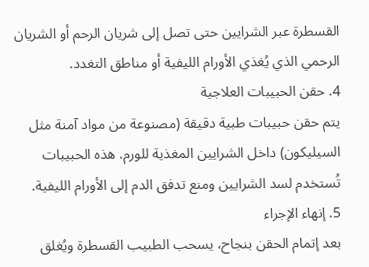القسطرة عبر الشرايين حتى تصل إلى شريان الرحم أو الشريان الرحمي الذي يُغذي الأورام الليفية أو مناطق التغدد.
4. حقن الحبيبات العلاجية
يتم حقن حبيبات طبية دقيقة (مصنوعة من مواد آمنة مثل السيليكون) داخل الشرايين المغذية للورم. هذه الحبيبات تُستخدم لسد الشرايين ومنع تدفق الدم إلى الأورام الليفية.
5. إنهاء الإجراء
بعد إتمام الحقن بنجاح، يسحب الطبيب القسطرة ويُغلق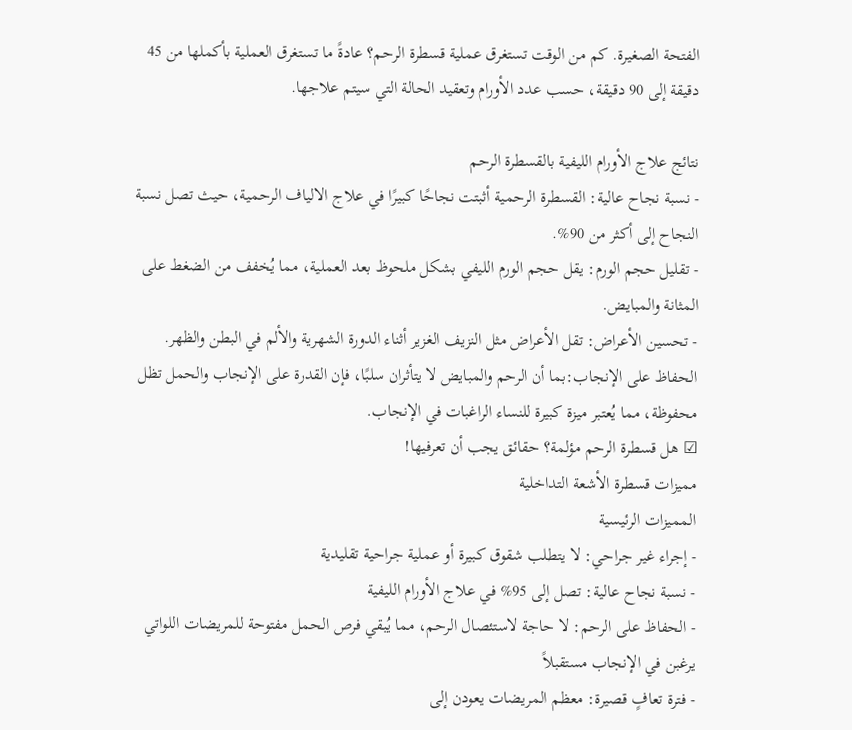الفتحة الصغيرة. كم من الوقت تستغرق عملية قسطرة الرحم؟ عادةً ما تستغرق العملية بأكملها من 45 دقيقة إلى 90 دقيقة، حسب عدد الأورام وتعقيد الحالة التي سيتم علاجها.

نتائج علاج الأورام الليفية بالقسطرة الرحم
- نسبة نجاح عالية: القسطرة الرحمية أثبتت نجاحًا كبيرًا في علاج الالياف الرحمية، حيث تصل نسبة النجاح إلى أكثر من 90%.
- تقليل حجم الورم: يقل حجم الورم الليفي بشكل ملحوظ بعد العملية، مما يُخفف من الضغط على المثانة والمبايض.
- تحسين الأعراض: تقل الأعراض مثل النزيف الغزير أثناء الدورة الشهرية والألم في البطن والظهر.
الحفاظ على الإنجاب:بما أن الرحم والمبايض لا يتأثران سلبًا، فإن القدرة على الإنجاب والحمل تظل محفوظة، مما يُعتبر ميزة كبيرة للنساء الراغبات في الإنجاب.
☑ هل قسطرة الرحم مؤلمة؟ حقائق يجب أن تعرفيها!
مميزات قسطرة الأشعة التداخلية
المميزات الرئيسية
- إجراء غير جراحي: لا يتطلب شقوق كبيرة أو عملية جراحية تقليدية
- نسبة نجاح عالية: تصل إلى 95% في علاج الأورام الليفية
- الحفاظ على الرحم: لا حاجة لاستئصال الرحم، مما يُبقي فرص الحمل مفتوحة للمريضات اللواتي يرغبن في الإنجاب مستقبلاً
- فترة تعافٍ قصيرة: معظم المريضات يعودن إلى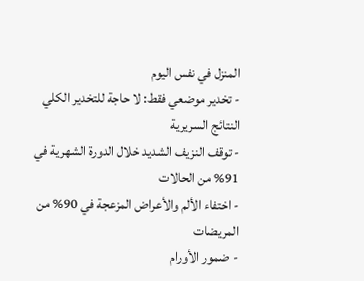المنزل في نفس اليوم
- تخدير موضعي فقط: لا حاجة للتخدير الكلي
النتائج السريرية
- توقف النزيف الشديد خلال الدورة الشهرية في 91% من الحالات
- اختفاء الألم والأعراض المزعجة في 90% من المريضات
- ضمور الأورام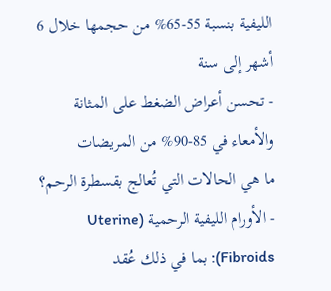الليفية بنسبة 55-65% من حجمها خلال 6 أشهر إلى سنة
- تحسن أعراض الضغط على المثانة والأمعاء في 85-90% من المريضات
ما هي الحالات التي تُعالج بقسطرة الرحم؟
- الأورام الليفية الرحمية (Uterine Fibroids): بما في ذلك عُقد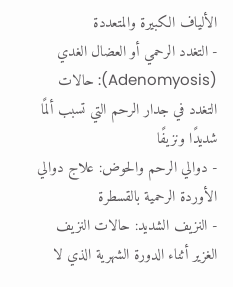الألياف الكبيرة والمتعددة
- التغدد الرحمي أو العضال الغدي (Adenomyosis): حالات التغدد في جدار الرحم التي تسبب ألمًا شديدًا ونزيفًا
- دوالي الرحم والحوض: علاج دوالي الأوردة الرحمية بالقسطرة
- النزيف الشديد: حالات النزيف الغزير أثناء الدورة الشهرية الذي لا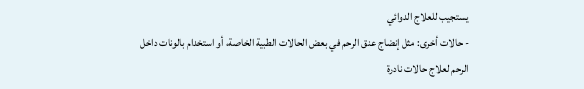يستجيب للعلاج الدوائي
- حالات أخرى: مثل إنضاج عنق الرحم في بعض الحالات الطبية الخاصة، أو استخدام بالونات داخل الرحم لعلاج حالات نادرة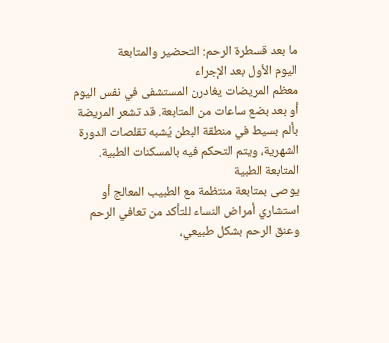ما بعد قسطرة الرحم: التحضير والمتابعة
اليوم الأول بعد الإجراء
معظم المريضات يغادرن المستشفى في نفس اليوم أو بعد بضع ساعات من المتابعة. قد تشعر المريضة بألم بسيط في منطقة البطن يُشبه تقلصات الدورة الشهرية، ويتم التحكم فيه بالمسكنات الطبية.
المتابعة الطبية
يوصى بمتابعة منتظمة مع الطبيب المعالج أو استشاري أمراض النساء للتأكد من تعافي الرحم وعنق الرحم بشكل طبيعي،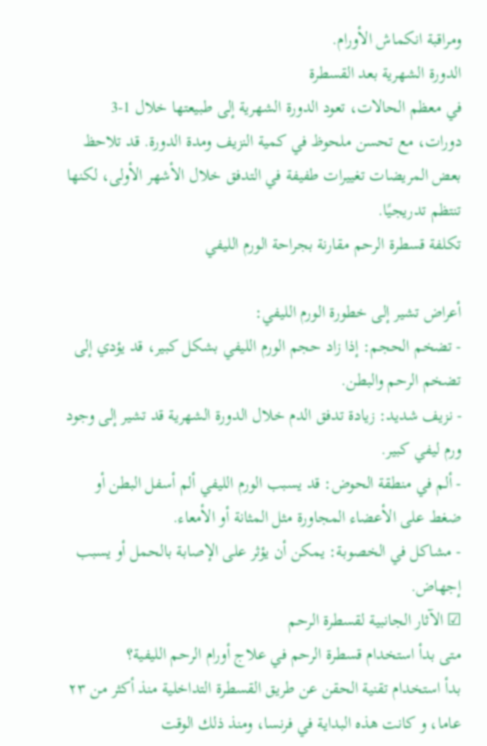ومراقبة انكماش الأورام.
الدورة الشهرية بعد القسطرة
في معظم الحالات، تعود الدورة الشهرية إلى طبيعتها خلال 1-3 دورات، مع تحسن ملحوظ في كمية النزيف ومدة الدورة. قد تلاحظ بعض المريضات تغييرات طفيفة في التدفق خلال الأشهر الأولى، لكنها تنتظم تدريجيًا.
تكلفة قسطرة الرحم مقارنة بجراحة الورم الليفي

أعراض تشير إلى خطورة الورم الليفي:
- تضخم الحجم: إذا زاد حجم الورم الليفي بشكل كبير، قد يؤدي إلى تضخم الرحم والبطن.
- نزيف شديد: زيادة تدفق الدم خلال الدورة الشهرية قد تشير إلى وجود ورم ليفي كبير.
- ألم في منطقة الحوض: قد يسبب الورم الليفي ألم أسفل البطن أو ضغط على الأعضاء المجاورة مثل المثانة أو الأمعاء.
- مشاكل في الخصوبة: يمكن أن يؤثر على الإصابة بالحمل أو يسبب إجهاض.
☑ الآثار الجانبية لقسطرة الرحم
متى بدأ استخدام قسطرة الرحم في علاج أورام الرحم الليفية؟
بدأ استخدام تقنية الحقن عن طريق القسطرة التداخلية منذ أكثر من ٢٣ عاما، و كانت هذه البداية في فرنسا، ومنذ ذلك الوقت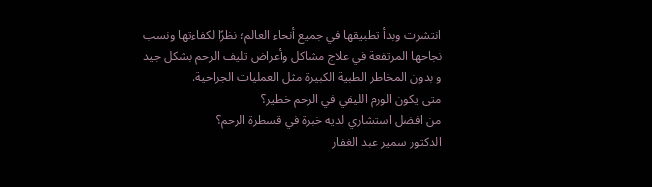انتشرت وبدأ تطبيقها في جميع أنحاء العالم؛ نظرًا لكفاءتها ونسب نجاحها المرتفعة في علاج مشاكل وأعراض تليف الرحم بشكل جيد و بدون المخاطر الطبية الكبيرة مثل العمليات الجراحية.
متى يكون الورم الليفي في الرحم خطير؟
من افضل استشاري لديه خبرة في قسطرة الرحم؟
الدكتور سمير عبد الغفار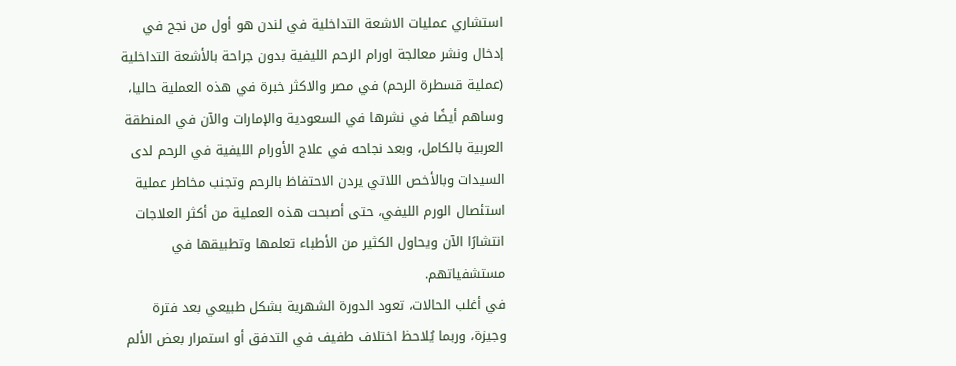استشاري عمليات الاشعة التداخلية في لندن هو أول من نجح في إدخال ونشر معالجة اورام الرحم الليفية بدون جراحة بالأشعة التداخلية (عملية قسطرة الرحم) في مصر والاكثر خبرة في هذه العملية حاليا، وساهم أيضًا في نشرها في السعودية والإمارات والآن في المنطقة العربية بالكامل، وبعد نجاحه في علاج الأورام الليفية في الرحم لدى السيدات وبالأخص اللاتي يردن الاحتفاظ بالرحم وتجنب مخاطر عملية استئصال الورم الليفي، حتى أصبحت هذه العملية من أكثر العلاجات انتشارًا الآن ويحاول الكثير من الأطباء تعلمها وتطبيقها في مستشفياتهم.
في أغلب الحالات، تعود الدورة الشهرية بشكل طبيعي بعد فترة وجيزة، وربما يُلاحظ اختلاف طفيف في التدفق أو استمرار بعض الألم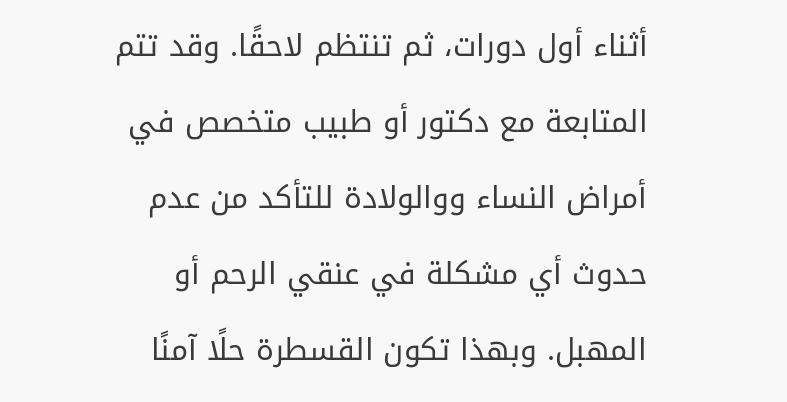أثناء أول دورات، ثم تنتظم لاحقًا. وقد تتم المتابعة مع دكتور أو طبيب متخصص في أمراض النساء ووالولادة للتأكد من عدم حدوث أي مشكلة في عنقي الرحم أو المهبل. وبهذا تكون القسطرة حلًا آمنًا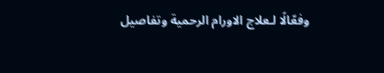وفعّالًا لـعلاج الاورام الرحمية وتفاصيل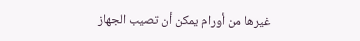غيرها من أورام يمكن أن تصيب الجهاز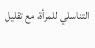التناسلي للمرأة، مع تقليل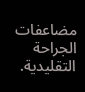مضاعفات الجراحة التقليدية.